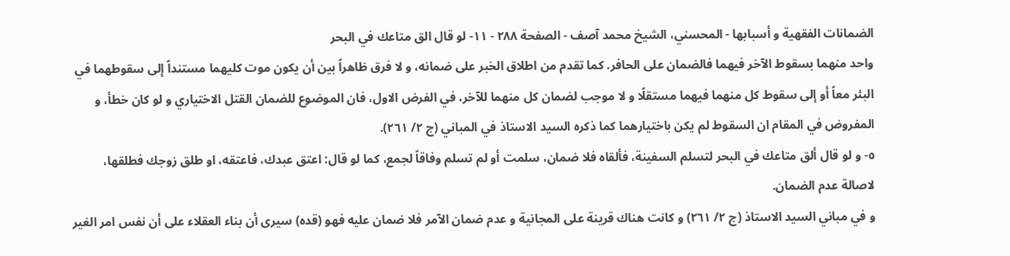الضمانات الفقهية و أسبابها - المحسني، الشيخ محمد آصف - الصفحة ٢٨٨ - ١١- لو قال الق متاعك في البحر
واحد منهما بسقوط الآخر فيهما فالضمان على الحافر. كما تقدم من اطلاق الخبر على ضمانه، و لا فرق ظاهراً بين أن يكون موت كليهما مستنداً إلى سقوطهما في البئر معاً أو إلى سقوط كل منهما فيهما مستقلًا و لا موجب لضمان كل منهما للآخر، في الفرض الاول، فان الموضوع للضمان القتل الاختياري و لو كان خطأ، و المفروض في المقام ان السقوط لم يكن باختيارهما كما ذكره السيد الاستاذ في المباني (ج ٢/ ٢٦١).
٥- و لو قال ألق متاعك في البحر لتسلم السفينة، فألقاه فلا ضمان، سلمت أو لم تسلم وفاقاً لجمع، كما لو قال: اعتق عبدك، فاعتقه، او طلق زوجك فطلقها، لاصالة عدم الضمان.
و في مباني السيد الاستاذ (ج ٢/ ٢٦١) و كانت هناك قرينة على المجانية و عدم ضمان الآمر فلا ضمان عليه فهو (قده) سيرى أن بناء العقلاء على أن نفس امر الغير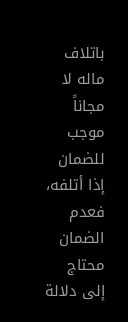باتلاف ماله لا مجاناً موجب للضمان إذا أتلفه، فعدم الضمان محتاج إلى دلالة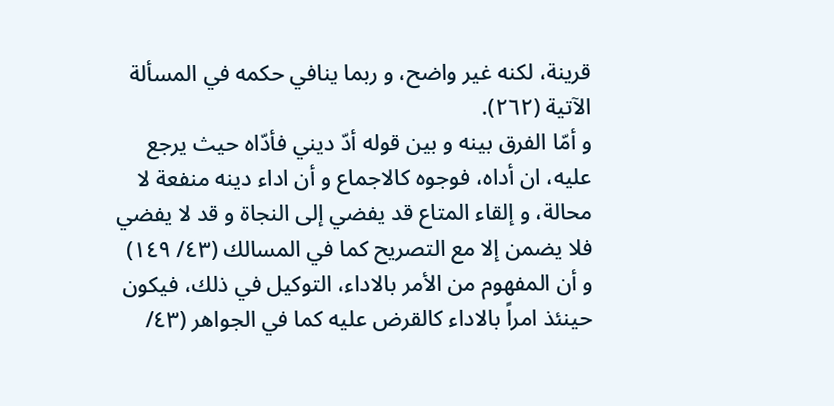قرينة، لكنه غير واضح، و ربما ينافي حكمه في المسألة الآتية (٢٦٢).
و أمّا الفرق بينه و بين قوله أدّ ديني فأدّاه حيث يرجع عليه، ان أداه، فوجوه كالاجماع و أن اداء دينه منفعة لا محالة، و إلقاء المتاع قد يفضي إلى النجاة و قد لا يفضي فلا يضمن إلا مع التصريح كما في المسالك (٤٣/ ١٤٩) و أن المفهوم من الأمر بالاداء، التوكيل في ذلك، فيكون حينئذ امراً بالاداء كالقرض عليه كما في الجواهر (٤٣/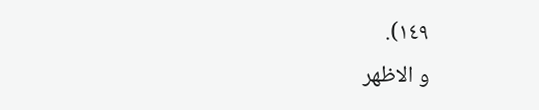١٤٩).
و الاظهر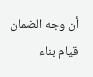أن وجه الضمان قيام بناء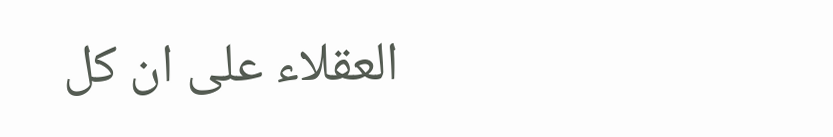العقلاء على ان كل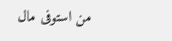من استوفى مال